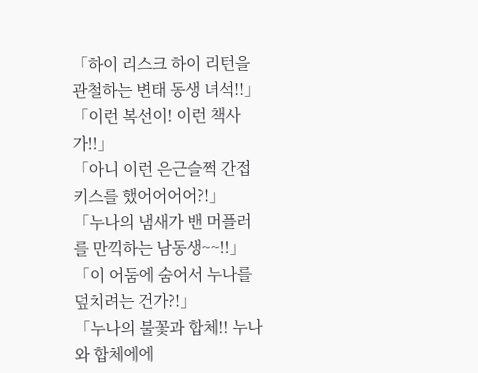「하이 리스크 하이 리턴을 관철하는 변태 동생 녀석!!」
「이런 복선이! 이런 책사가!!」
「아니 이런 은근슬쩍 간접키스를 했어어어어?!」
「누나의 냄새가 밴 머플러를 만끽하는 남동생~~!!」
「이 어둠에 숨어서 누나를 덮치려는 건가?!」
「누나의 불꽃과 합체!! 누나와 합체에에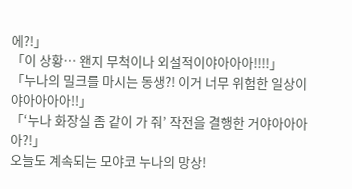에?!」
「이 상황… 왠지 무척이나 외설적이야아아아!!!!」
「누나의 밀크를 마시는 동생?! 이거 너무 위험한 일상이야아아아아!!」
「‘누나 화장실 좀 같이 가 줘’ 작전을 결행한 거야아아아아?!」
오늘도 계속되는 모야코 누나의 망상!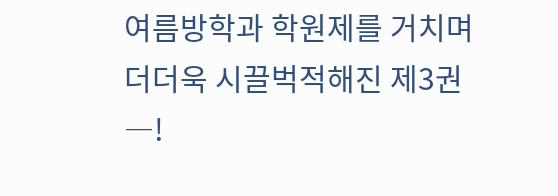여름방학과 학원제를 거치며 더더욱 시끌벅적해진 제3권―!